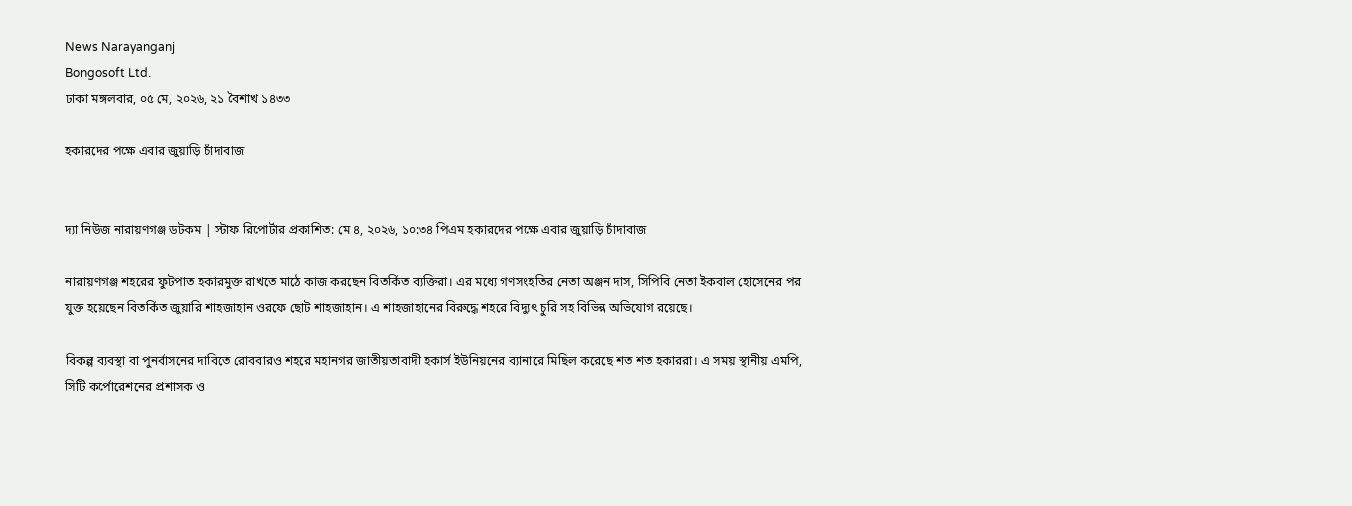News Narayanganj
Bongosoft Ltd.
ঢাকা মঙ্গলবার, ০৫ মে, ২০২৬, ২১ বৈশাখ ১৪৩৩

হকারদের পক্ষে এবার জুয়াড়ি চাঁদাবাজ


দ্যা নিউজ নারায়ণগঞ্জ ডটকম | স্টাফ রিপোর্টার প্রকাশিত: মে ৪, ২০২৬, ১০:৩৪ পিএম হকারদের পক্ষে এবার জুয়াড়ি চাঁদাবাজ

নারায়ণগঞ্জ শহরের ফুটপাত হকারমুক্ত রাখতে মাঠে কাজ করছেন বিতর্কিত ব্যক্তিরা। এর মধ্যে গণসংহতির নেতা অঞ্জন দাস, সিপিবি নেতা ইকবাল হোসেনের পর যুক্ত হয়েছেন বিতর্কিত জুয়ারি শাহজাহান ওরফে ছোট শাহজাহান। এ শাহজাহানের বিরুদ্ধে শহরে বিদ্যুৎ চুরি সহ বিভিন্ন অভিযোগ রয়েছে।

বিকল্প ব্যবস্থা বা পুনর্বাসনের দাবিতে রোববারও শহরে মহানগর জাতীয়তাবাদী হকার্স ইউনিয়নের ব্যানারে মিছিল করেছে শত শত হকাররা। এ সময় স্থানীয় এমপি, সিটি কর্পোরেশনের প্রশাসক ও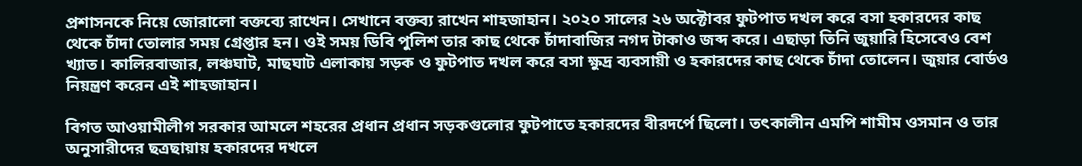প্রশাসনকে নিয়ে জোরালো বক্তব্যে রাখেন। সেখানে বক্তব্য রাখেন শাহজাহান। ২০২০ সালের ২৬ অক্টোবর ফুটপাত দখল করে বসা হকারদের কাছ থেকে চাঁদা তোলার সময় গ্রেপ্তার হন। ওই সময় ডিবি পুলিশ তার কাছ থেকে চাঁদাবাজির নগদ টাকাও জব্দ করে। এছাড়া তিনি জুয়ারি হিসেবেও বেশ খ্যাত। কালিরবাজার, লঞ্চঘাট, মাছঘাট এলাকায় সড়ক ও ফুটপাত দখল করে বসা ক্ষুদ্র ব্যবসায়ী ও হকারদের কাছ থেকে চাঁদা তোলেন। জুয়ার বোর্ডও নিয়ন্ত্রণ করেন এই শাহজাহান।

বিগত আওয়ামীলীগ সরকার আমলে শহরের প্রধান প্রধান সড়কগুলোর ফুটপাতে হকারদের বীরদর্পে ছিলো। তৎকালীন এমপি শামীম ওসমান ও তার অনুসারীদের ছত্রছায়ায় হকারদের দখলে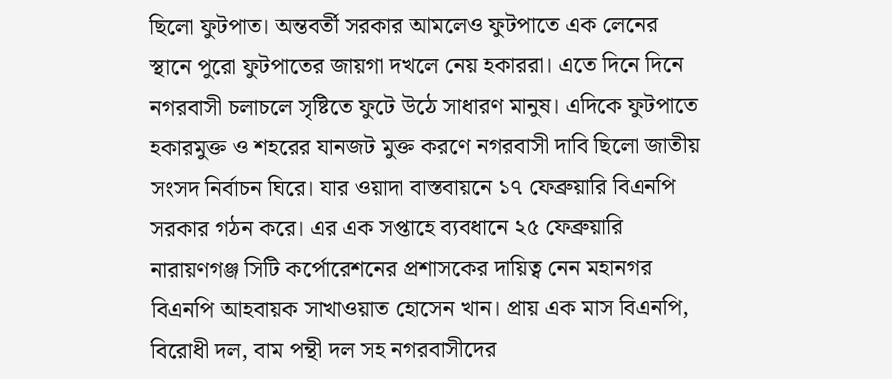ছিলো ফুটপাত। অন্তবর্তী সরকার আমলেও ফুটপাতে এক লেনের স্থানে পুরো ফুটপাতের জায়গা দখলে নেয় হকাররা। এতে দিনে দিনে নগরবাসী চলাচলে সৃষ্টিতে ফুটে উঠে সাধারণ মানুষ। এদিকে ফুটপাতে হকারমুক্ত ও শহরের যানজট মুক্ত করণে নগরবাসী দাবি ছিলো জাতীয় সংসদ নির্বাচন ঘিরে। যার ওয়াদা বাস্তবায়নে ১৭ ফেব্রুয়ারি বিএনপি সরকার গঠন করে। এর এক সপ্তাহে ব্যবধানে ২৫ ফেব্রুয়ারি নারায়ণগঞ্জ সিটি কর্পোরেশনের প্রশাসকের দায়িত্ব নেন মহানগর বিএনপি আহবায়ক সাখাওয়াত হোসেন খান। প্রায় এক মাস বিএনপি, বিরোধী দল, বাম পন্থী দল সহ নগরবাসীদের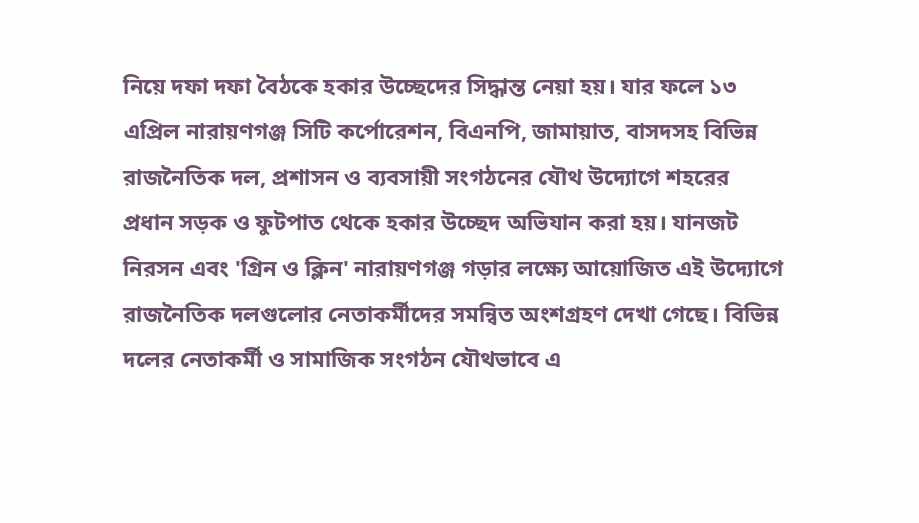নিয়ে দফা দফা বৈঠকে হকার উচ্ছেদের সিদ্ধান্ত নেয়া হয়। যার ফলে ১৩ এপ্রিল নারায়ণগঞ্জ সিটি কর্পোরেশন, বিএনপি, জামায়াত, বাসদসহ বিভিন্ন রাজনৈতিক দল, প্রশাসন ও ব্যবসায়ী সংগঠনের যৌথ উদ্যোগে শহরের প্রধান সড়ক ও ফুটপাত থেকে হকার উচ্ছেদ অভিযান করা হয়। যানজট নিরসন এবং 'গ্রিন ও ক্লিন' নারায়ণগঞ্জ গড়ার লক্ষ্যে আয়োজিত এই উদ্যোগে রাজনৈতিক দলগুলোর নেতাকর্মীদের সমন্বিত অংশগ্রহণ দেখা গেছে। বিভিন্ন দলের নেতাকর্মী ও সামাজিক সংগঠন যৌথভাবে এ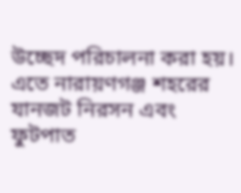উচ্ছেদ পরিচালনা করা হয়। এতে নারায়ণগঞ্জ শহরের যানজট নিরসন এবং ফুটপাত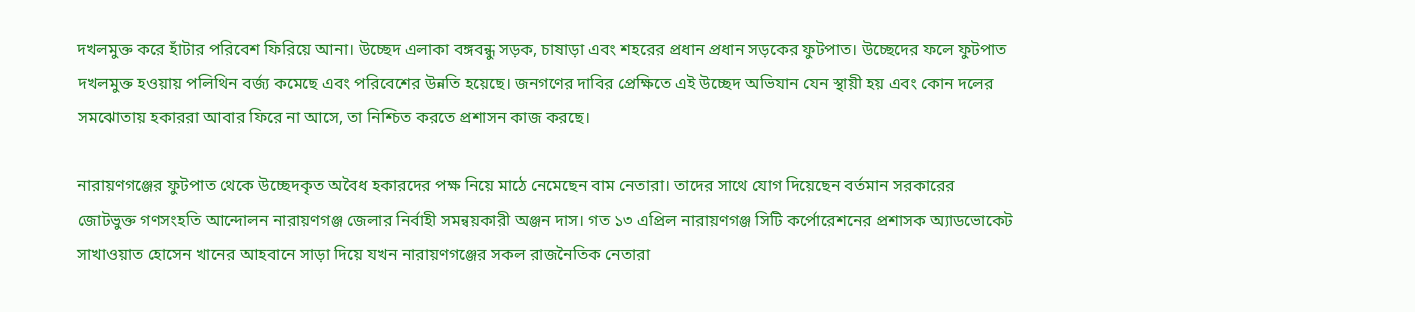দখলমুক্ত করে হাঁটার পরিবেশ ফিরিয়ে আনা। উচ্ছেদ এলাকা বঙ্গবন্ধু সড়ক, চাষাড়া এবং শহরের প্রধান প্রধান সড়কের ফুটপাত। উচ্ছেদের ফলে ফুটপাত দখলমুক্ত হওয়ায় পলিথিন বর্জ্য কমেছে এবং পরিবেশের উন্নতি হয়েছে। জনগণের দাবির প্রেক্ষিতে এই উচ্ছেদ অভিযান যেন স্থায়ী হয় এবং কোন দলের সমঝোতায় হকাররা আবার ফিরে না আসে, তা নিশ্চিত করতে প্রশাসন কাজ করছে।

নারায়ণগঞ্জের ফুটপাত থেকে উচ্ছেদকৃত অবৈধ হকারদের পক্ষ নিয়ে মাঠে নেমেছেন বাম নেতারা। তাদের সাথে যোগ দিয়েছেন বর্তমান সরকারের জোটভুক্ত গণসংহতি আন্দোলন নারায়ণগঞ্জ জেলার নির্বাহী সমন্বয়কারী অঞ্জন দাস। গত ১৩ এপ্রিল নারায়ণগঞ্জ সিটি কর্পোরেশনের প্রশাসক অ্যাডভোকেট সাখাওয়াত হোসেন খানের আহবানে সাড়া দিয়ে যখন নারায়ণগঞ্জের সকল রাজনৈতিক নেতারা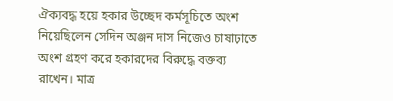ঐক্যবদ্ধ হয়ে হকার উচ্ছেদ কর্মসূচিতে অংশ নিয়েছিলেন সেদিন অঞ্জন দাস নিজেও চাষাঢ়াতে অংশ গ্রহণ করে হকারদের বিরুদ্ধে বক্তব্য রাখেন। মাত্র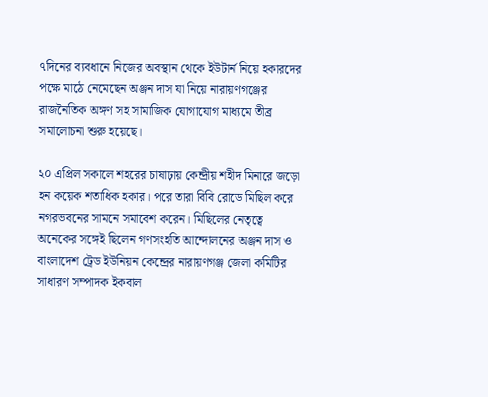৭দিনের ব্যবধানে নিজের অবস্থান থেকে ইউটার্ন নিয়ে হকারদের পক্ষে মাঠে নেমেছেন অঞ্জন দাস যা নিয়ে নারায়ণগঞ্জের রাজনৈতিক অঙ্গণ সহ সামাজিক যোগাযোগ মাধ্যমে তীব্র সমালোচনা শুরু হয়েছে।

২০ এপ্রিল সকালে শহরের চাষাঢ়ায় কেন্দ্রীয় শহীদ মিনারে জড়ো হন কয়েক শতাধিক হকার। পরে তারা বিবি রোডে মিছিল করে নগরভবনের সামনে সমাবেশ করেন। মিছিলের নেতৃত্বে অনেকের সঙ্গেই ছিলেন গণসংহতি আন্দোলনের অঞ্জন দাস ও বাংলাদেশ ট্রেড ইউনিয়ন কেন্দ্রের নারায়ণগঞ্জ জেলা কমিটির সাধারণ সম্পাদক ইকবাল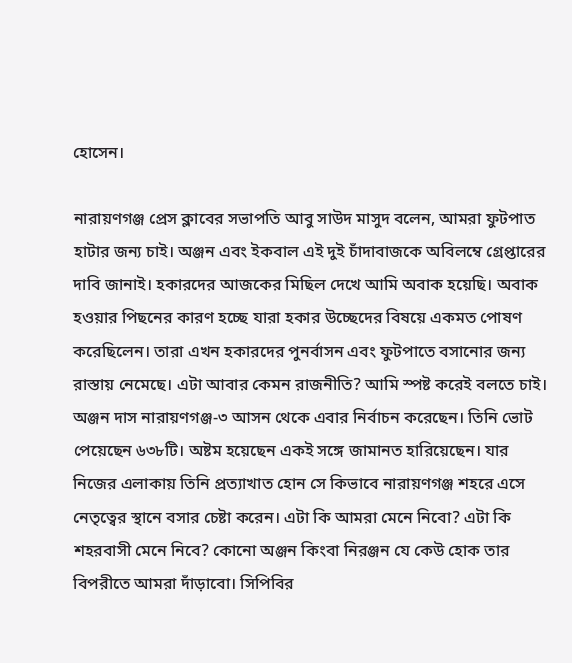হোসেন।

নারায়ণগঞ্জ প্রেস ক্লাবের সভাপতি আবু সাউদ মাসুদ বলেন, আমরা ফুটপাত হাটার জন্য চাই। অঞ্জন এবং ইকবাল এই দুই চাঁদাবাজকে অবিলম্বে গ্রেপ্তারের দাবি জানাই। হকারদের আজকের মিছিল দেখে আমি অবাক হয়েছি। অবাক হওয়ার পিছনের কারণ হচ্ছে যারা হকার উচ্ছেদের বিষয়ে একমত পোষণ করেছিলেন। তারা এখন হকারদের পুনর্বাসন এবং ফুটপাতে বসানোর জন্য রাস্তায় নেমেছে। এটা আবার কেমন রাজনীতি? আমি স্পষ্ট করেই বলতে চাই। অঞ্জন দাস নারায়ণগঞ্জ-৩ আসন থেকে এবার নির্বাচন করেছেন। তিনি ভোট পেয়েছেন ৬৩৮টি। অষ্টম হয়েছেন একই সঙ্গে জামানত হারিয়েছেন। যার নিজের এলাকায় তিনি প্রত্যাখাত হোন সে কিভাবে নারায়ণগঞ্জ শহরে এসে নেতৃত্বের স্থানে বসার চেষ্টা করেন। এটা কি আমরা মেনে নিবো? এটা কি শহরবাসী মেনে নিবে? কোনো অঞ্জন কিংবা নিরঞ্জন যে কেউ হোক তার বিপরীতে আমরা দাঁড়াবো। সিপিবির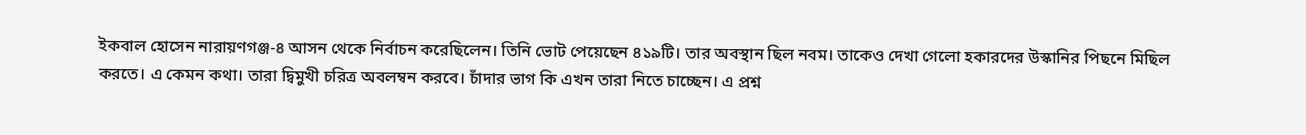ইকবাল হোসেন নারায়ণগঞ্জ-৪ আসন থেকে নির্বাচন করেছিলেন। তিনি ভোট পেয়েছেন ৪১৯টি। তার অবস্থান ছিল নবম। তাকেও দেখা গেলো হকারদের উস্কানির পিছনে মিছিল করতে। এ কেমন কথা। তারা দ্বিমুখী চরিত্র অবলম্বন করবে। চাঁদার ভাগ কি এখন তারা নিতে চাচ্ছেন। এ প্রশ্ন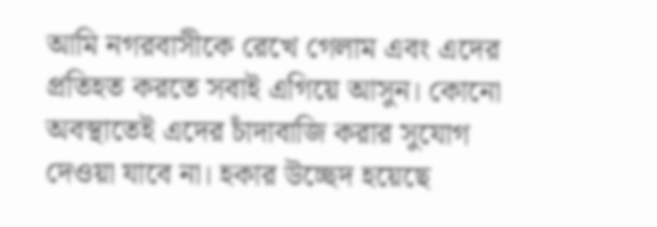আমি নগরবাসীকে রেখে গেলাম এবং এদের প্রতিহত করতে সবাই এগিয়ে আসুন। কোনো অবস্থাতেই এদের চাঁদাবাজি করার সুযোগ দেওয়া যাবে না। হকার উচ্ছেদ হয়েছে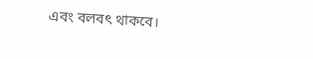এবং বলবৎ থাকবে।